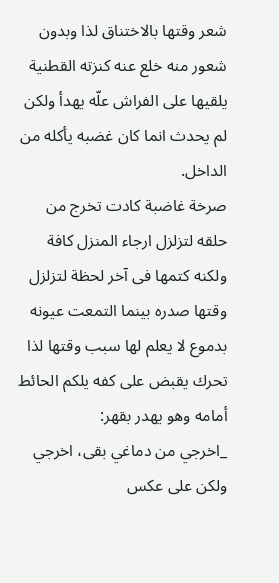شعر وقتها بالاختناق لذا وبدون شعور منه خلع عنه كنزته القطنية يلقيها على الفراش علّه يهدأ ولكن لم يحدث انما كان غضبه يأكله من الداخل.
صرخة غاضبة كادت تخرج من حلقه لتزلزل ارجاء المنزل كافة ولكنه كتمها فى آخر لحظة لتزلزل وقتها صدره بينما التمعت عيونه بدموع لا يعلم لها سبب وقتها لذا تحرك يقبض على كفه يلكم الحائط أمامه وهو يهدر بقهر:
_اخرجي من دماغي بقى، اخرجي
ولكن على عكس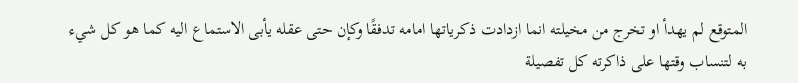المتوقع لم يهدأ او تخرج من مخيلته انما ازدادت ذكرياتها امامه تدفقًا وكإن حتى عقله يأبى الاستماع اليه كما هو كل شيء به لتنساب وقتها على ذاكرته كل تفصيلة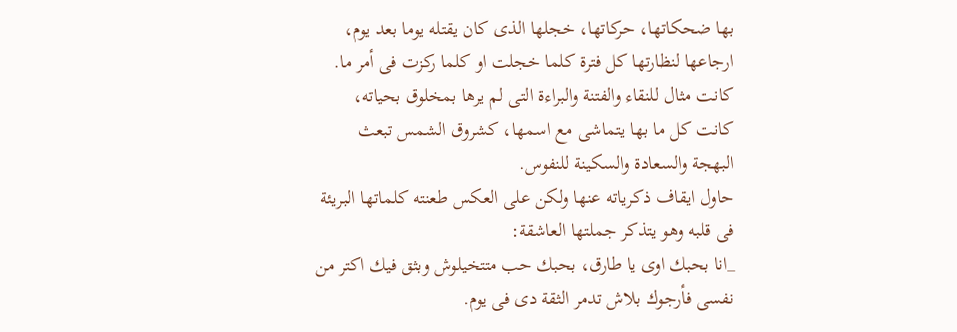بها ضحكاتها، حركاتها، خجلها الذى كان يقتله يوما بعد يوم، ارجاعها لنظارتها كل فترة كلما خجلت او كلما ركزت فى أمر ما.
كانت مثال للنقاء والفتنة والبراءة التى لم يرها بمخلوق بحياته، كانت كل ما بها يتماشى مع اسمها، كشروق الشمس تبعث البهجة والسعادة والسكينة للنفوس.
حاول ايقاف ذكرياته عنها ولكن على العكس طعنته كلماتها البريئة فى قلبه وهو يتذكر جملتها العاشقة:
_انا بحبك اوى يا طارق، بحبك حب متتخيلوش وبثق فيك اكتر من نفسى فأرجوك بلاش تدمر الثقة دى فى يوم.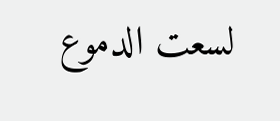لسعت الدموع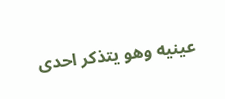عينيه وهو يتذكر احدى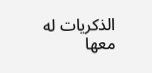الذكريات له معها